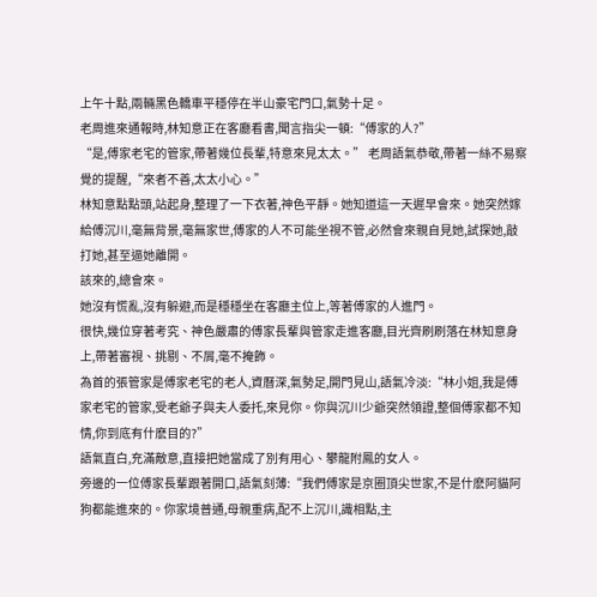上午十點,兩輛黑色轎車平穩停在半山豪宅門口,氣勢十足。
老周進來通報時,林知意正在客廳看書,聞言指尖一頓:“傅家的人?”
“是,傅家老宅的管家,帶著幾位長輩,特意來見太太。” 老周語氣恭敬,帶著一絲不易察覺的提醒,“來者不善,太太小心。”
林知意點點頭,站起身,整理了一下衣著,神色平靜。她知道這一天遲早會來。她突然嫁給傅沉川,毫無背景,毫無家世,傅家的人不可能坐視不管,必然會來親自見她,試探她,敲打她,甚至逼她離開。
該來的,總會來。
她沒有慌亂,沒有躲避,而是穩穩坐在客廳主位上,等著傅家的人進門。
很快,幾位穿著考究、神色嚴肅的傅家長輩與管家走進客廳,目光齊刷刷落在林知意身上,帶著審視、挑剔、不屑,毫不掩飾。
為首的張管家是傅家老宅的老人,資曆深,氣勢足,開門見山,語氣冷淡:“林小姐,我是傅家老宅的管家,受老爺子與夫人委托,來見你。你與沉川少爺突然領證,整個傅家都不知情,你到底有什麽目的?”
語氣直白,充滿敵意,直接把她當成了別有用心、攀龍附鳳的女人。
旁邊的一位傅家長輩跟著開口,語氣刻薄:“我們傅家是京圈頂尖世家,不是什麽阿貓阿狗都能進來的。你家境普通,母親重病,配不上沉川,識相點,主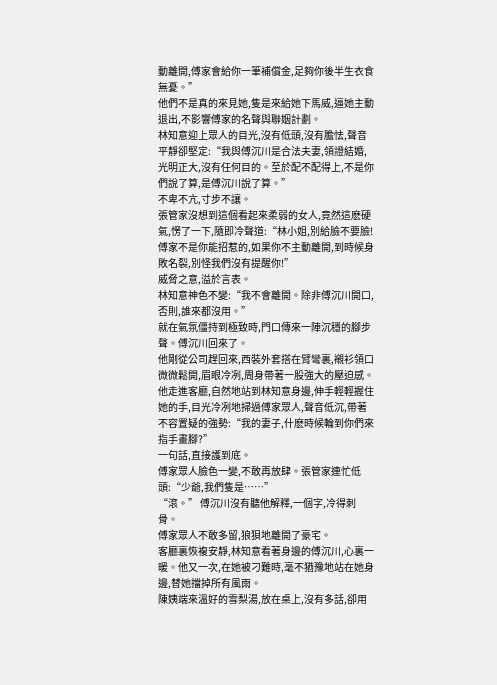動離開,傅家會給你一筆補償金,足夠你後半生衣食無憂。”
他們不是真的來見她,隻是來給她下馬威,逼她主動退出,不影響傅家的名聲與聯姻計劃。
林知意迎上眾人的目光,沒有低頭,沒有膽怯,聲音平靜卻堅定:“我與傅沉川是合法夫妻,領證結婚,光明正大,沒有任何目的。至於配不配得上,不是你們說了算,是傅沉川說了算。”
不卑不亢,寸步不讓。
張管家沒想到這個看起來柔弱的女人,竟然這麽硬氣,愣了一下,隨即冷聲道:“林小姐,別給臉不要臉!傅家不是你能招惹的,如果你不主動離開,到時候身敗名裂,別怪我們沒有提醒你!”
威脅之意,溢於言表。
林知意神色不變:“我不會離開。除非傅沉川開口,否則,誰來都沒用。”
就在氣氛僵持到極致時,門口傳來一陣沉穩的腳步聲。傅沉川回來了。
他剛從公司趕回來,西裝外套搭在臂彎裏,襯衫領口微微鬆開,眉眼冷冽,周身帶著一股強大的壓迫感。
他走進客廳,自然地站到林知意身邊,伸手輕輕握住她的手,目光冷冽地掃過傅家眾人,聲音低沉,帶著不容置疑的強勢:“我的妻子,什麽時候輪到你們來指手畫腳?”
一句話,直接護到底。
傅家眾人臉色一變,不敢再放肆。張管家連忙低頭:“少爺,我們隻是……”
“滾。” 傅沉川沒有聽他解釋,一個字,冷得刺骨。
傅家眾人不敢多留,狼狽地離開了豪宅。
客廳裏恢複安靜,林知意看著身邊的傅沉川,心裏一暖。他又一次,在她被刁難時,毫不猶豫地站在她身邊,替她擋掉所有風雨。
陳姨端來溫好的雪梨湯,放在桌上,沒有多話,卻用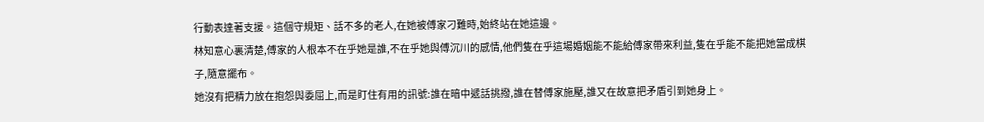行動表達著支援。這個守規矩、話不多的老人,在她被傅家刁難時,始終站在她這邊。
林知意心裏清楚,傅家的人根本不在乎她是誰,不在乎她與傅沉川的感情,他們隻在乎這場婚姻能不能給傅家帶來利益,隻在乎能不能把她當成棋子,隨意擺布。
她沒有把精力放在抱怨與委屈上,而是盯住有用的訊號:誰在暗中遞話挑撥,誰在替傅家施壓,誰又在故意把矛盾引到她身上。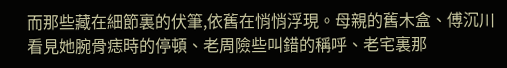而那些藏在細節裏的伏筆,依舊在悄悄浮現。母親的舊木盒、傅沉川看見她腕骨痣時的停頓、老周險些叫錯的稱呼、老宅裏那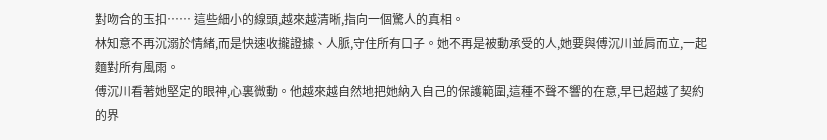對吻合的玉扣…… 這些細小的線頭,越來越清晰,指向一個驚人的真相。
林知意不再沉溺於情緒,而是快速收攏證據、人脈,守住所有口子。她不再是被動承受的人,她要與傅沉川並肩而立,一起麵對所有風雨。
傅沉川看著她堅定的眼神,心裏微動。他越來越自然地把她納入自己的保護範圍,這種不聲不響的在意,早已超越了契約的界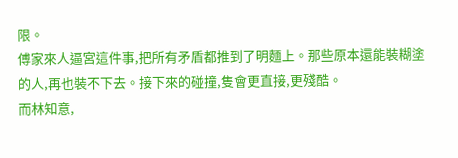限。
傅家來人逼宮這件事,把所有矛盾都推到了明麵上。那些原本還能裝糊塗的人,再也裝不下去。接下來的碰撞,隻會更直接,更殘酷。
而林知意,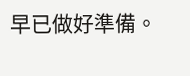早已做好準備。